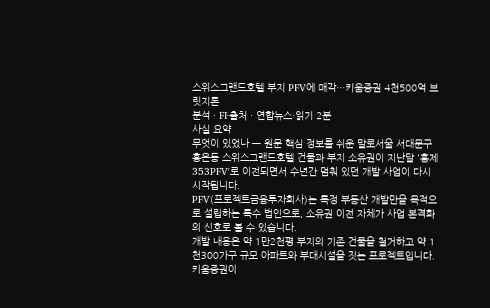스위스그랜드호텔 부지 PFV에 매각…키움증권 4천500억 브릿지론
분석 · FI·출처 · 연합뉴스·읽기 2분
사실 요약
무엇이 있었나 — 원문 핵심 정보를 쉬운 말로서울 서대문구 홍은동 스위스그랜드호텔 건물과 부지 소유권이 지난달 '홍제353PFV'로 이전되면서 수년간 멈춰 있던 개발 사업이 다시 시작됩니다.
PFV(프로젝트금융투자회사)는 특정 부동산 개발만을 목적으로 설립하는 특수 법인으로, 소유권 이전 자체가 사업 본격화의 신호로 볼 수 있습니다.
개발 내용은 약 1만2천평 부지의 기존 건물을 철거하고 약 1천300가구 규모 아파트와 부대시설을 짓는 프로젝트입니다.
키움증권이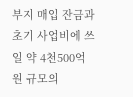부지 매입 잔금과 초기 사업비에 쓰일 약 4천500억원 규모의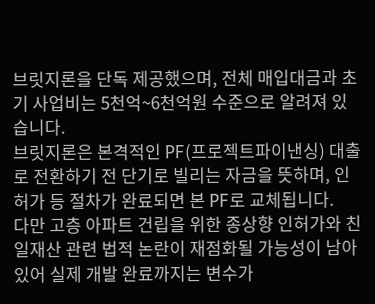브릿지론을 단독 제공했으며, 전체 매입대금과 초기 사업비는 5천억~6천억원 수준으로 알려져 있습니다.
브릿지론은 본격적인 PF(프로젝트파이낸싱) 대출로 전환하기 전 단기로 빌리는 자금을 뜻하며, 인허가 등 절차가 완료되면 본 PF로 교체됩니다.
다만 고층 아파트 건립을 위한 종상향 인허가와 친일재산 관련 법적 논란이 재점화될 가능성이 남아 있어 실제 개발 완료까지는 변수가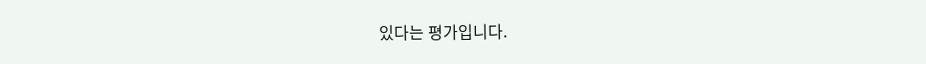있다는 평가입니다.